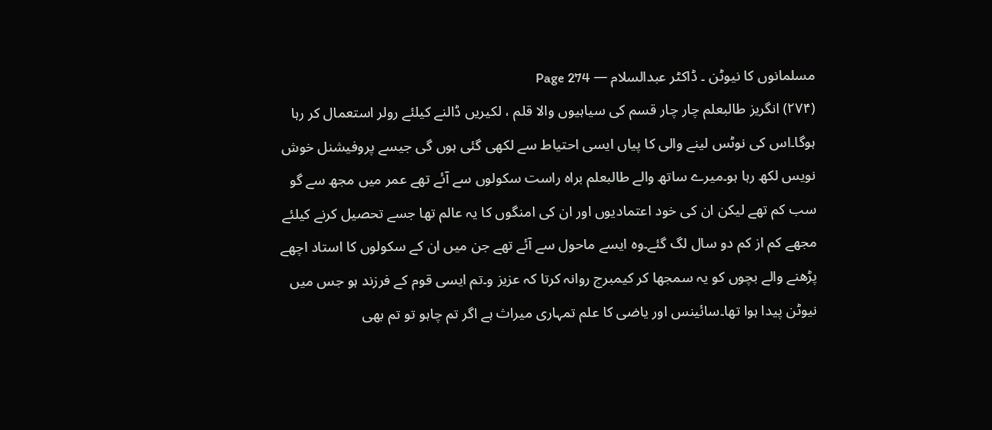مسلمانوں کا نیوٹن ۔ ڈاکٹر عبدالسلام — Page 274
(۲۷۴) انگریز طالبعلم چار چار قسم کی سیاہیوں والا قلم ، لکیریں ڈالنے کیلئے رولر استعمال کر رہا ہوگا۔اس کی نوٹس لینے والی کا پیاں ایسی احتیاط سے لکھی گئی ہوں گی جیسے پروفیشنل خوش نویس لکھ رہا ہو۔میرے ساتھ والے طالبعلم براہ راست سکولوں سے آئے تھے عمر میں مجھ سے گو سب کم تھے لیکن ان کی خود اعتمادیوں اور ان کی امنگوں کا یہ عالم تھا جسے تحصیل کرنے کیلئے مجھے کم از کم دو سال لگ گئے۔وہ ایسے ماحول سے آئے تھے جن میں ان کے سکولوں کا استاد اچھے پڑھنے والے بچوں کو یہ سمجھا کر کیمبرج روانہ کرتا کہ عزیز و۔تم ایسی قوم کے فرزند ہو جس میں نیوٹن پیدا ہوا تھا۔سائینس اور یاضی کا علم تمہاری میراث ہے اگر تم چاہو تو تم بھی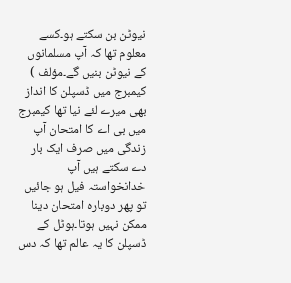نیوٹن بن سکتے ہو۔کسے معلوم تھا کہ آپ مسلمانوں کے نیوٹن بنیں گے۔مؤلف ) کیمبرج میں ڈسپلن کا انداز بھی میرے لئے نیا تھا کیمبرج میں بی اے کا امتحان آپ زندگی میں صرف ایک بار دے سکتے ہیں آپ خدانخواستہ فیل ہو جائیں تو پھر دوبارہ امتحان دینا ممکن نہیں ہوتا۔ہوٹل کے ڈسپلن کا یہ عالم تھا کہ دس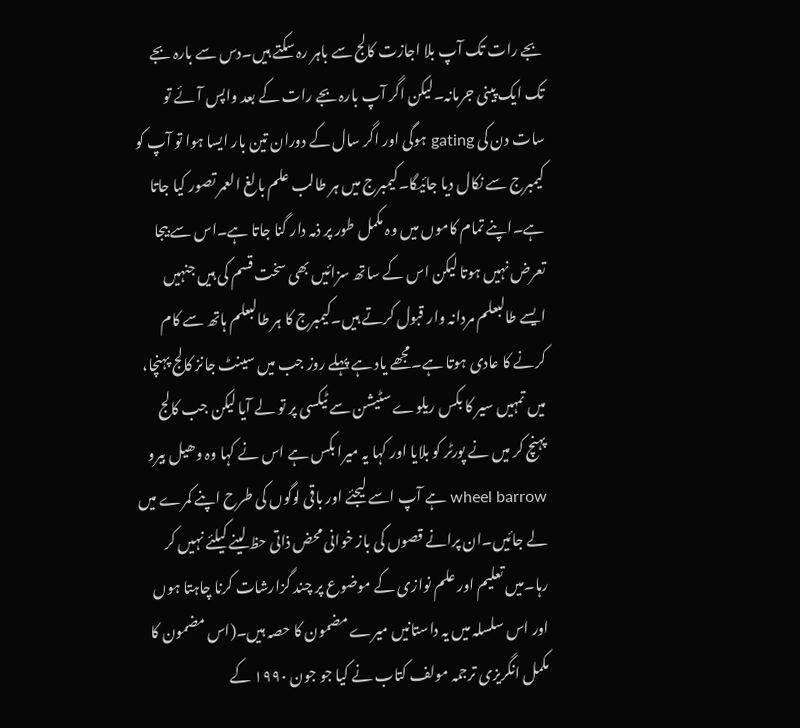بجے رات تک آپ بلا اجازت کالج سے باہر رہ سکتے ہیں۔دس سے بارہ بجے تک ایک پینی جرمانہ۔لیکن اگر آپ بارہ بجے رات کے بعد واپس آئے تو سات دن کی gating ہوگی اور اگر سال کے دوران تین بار ایسا ہوا تو آپ کو کیمبرج سے نکال دیا جائیگا۔کیمبرج میں ہر طالب علم بالغ العمر تصور کیا جاتا ہے۔اپنے تمام کاموں میں وہ مکمل طور پر ذمہ دار گنا جاتا ہے۔اس سے بیجا تعرض نہیں ہوتا لیکن اس کے ساتھ سزائیں بھی سخت قسم کی ہیں جنہیں ایسے طالبعلم مردانہ وار قبول کرتے ہیں۔کیمبرج کا ہر طالبعلم ہاتھ سے کام کرنے کا عادی ہوتا ہے۔مجھے یاد ہے پہلے روز جب میں سینٹ جانز کالج پہنچا، میں تمہیں سیر کا بکس ریلوے سٹیشن سے ٹیکسی پر تو لے آیا لیکن جب کالج پہنچ کر میں نے پورٹر کو بلایا اور کہا یہ میرا بکس ہے اس نے کہا وہ وھیل بیرو wheel barrow ہے آپ اسے لیجئے اور باقی لوگوں کی طرح اپنے کمرے میں لے جائیں۔ان پرانے قصوں کی باز خوانی محض ذاتی حظ لینے کیلئے نہیں کر رہا۔میں تعلیم اور علم نوازی کے موضوع پر چند گزارشات کرنا چاہتا ہوں اور اس سلسلہ میں یہ داستانیں میرے مضمون کا حصہ ہیں۔(اس مضمون کا مکمل انگریزی ترجمہ مولف کتاب نے کیا جو جون ۱۹۹۰ کے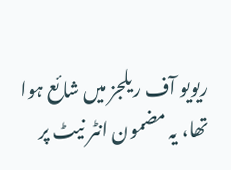ریویو آف ریلجز میں شائع ہوا تھا، یہ مضمون انٹر نیٹ پر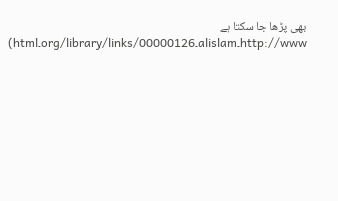بھی پڑھا جا سکتا ہے http://www۔alislam۔org/library/links/00000126۔html)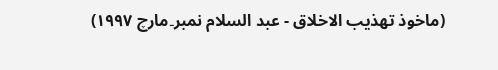(ماخوذ تهذيب الاخلاق - عبد السلام نمبر۔مارچ ۱۹۹۷)